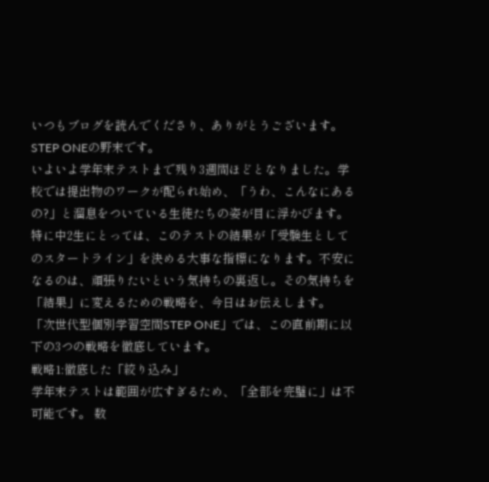いつもブログを読んでくださり、ありがとうございます。STEP ONEの野末です。
いよいよ学年末テストまで残り3週間ほどとなりました。学校では提出物のワークが配られ始め、「うわ、こんなにあるの?」と溜息をついている生徒たちの姿が目に浮かびます。 特に中2生にとっては、このテストの結果が「受験生としてのスタートライン」を決める大事な指標になります。不安になるのは、頑張りたいという気持ちの裏返し。その気持ちを「結果」に変えるための戦略を、今日はお伝えします。
「次世代型個別学習空間STEP ONE」では、この直前期に以下の3つの戦略を徹底しています。
戦略1:徹底した「絞り込み」
学年末テストは範囲が広すぎるため、「全部を完璧に」は不可能です。 数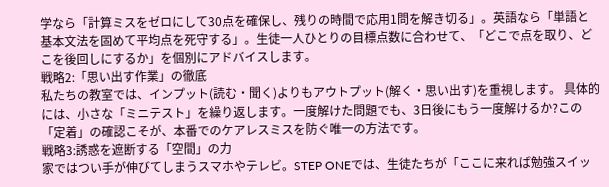学なら「計算ミスをゼロにして30点を確保し、残りの時間で応用1問を解き切る」。英語なら「単語と基本文法を固めて平均点を死守する」。生徒一人ひとりの目標点数に合わせて、「どこで点を取り、どこを後回しにするか」を個別にアドバイスします。
戦略2:「思い出す作業」の徹底
私たちの教室では、インプット(読む・聞く)よりもアウトプット(解く・思い出す)を重視します。 具体的には、小さな「ミニテスト」を繰り返します。一度解けた問題でも、3日後にもう一度解けるか?この「定着」の確認こそが、本番でのケアレスミスを防ぐ唯一の方法です。
戦略3:誘惑を遮断する「空間」の力
家ではつい手が伸びてしまうスマホやテレビ。STEP ONEでは、生徒たちが「ここに来れば勉強スイッ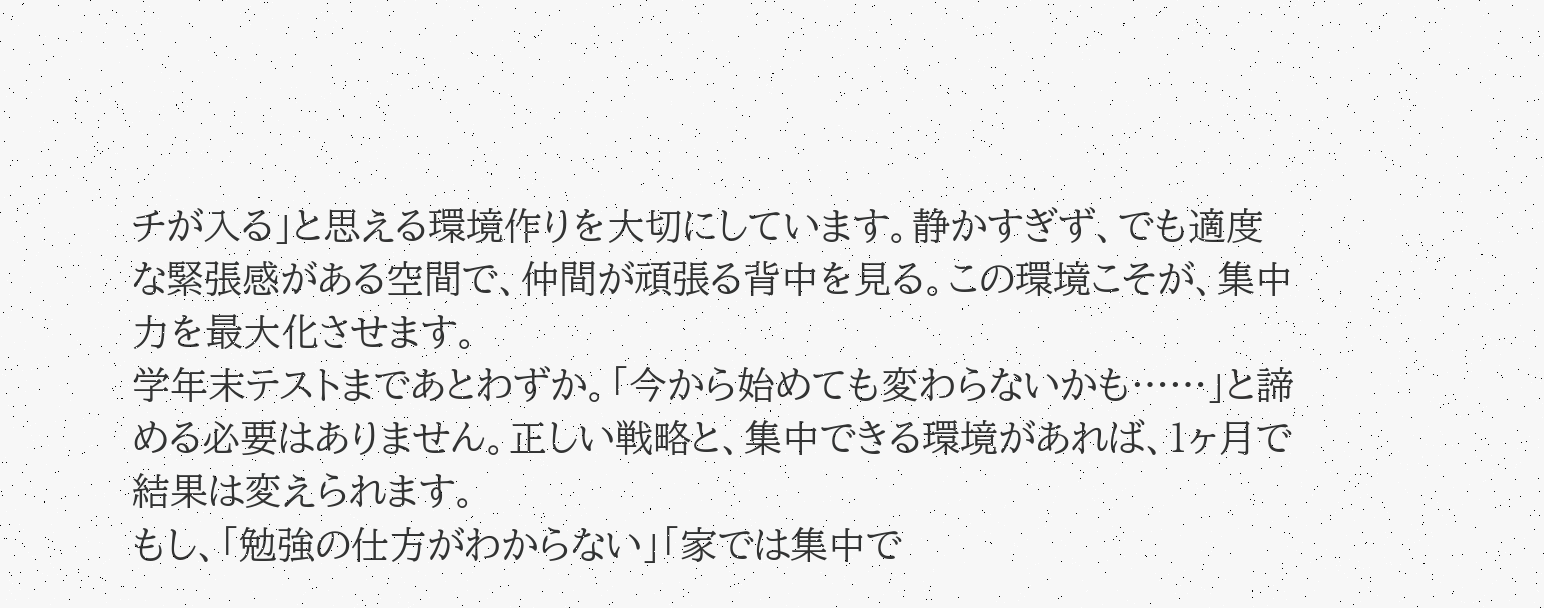チが入る」と思える環境作りを大切にしています。静かすぎず、でも適度な緊張感がある空間で、仲間が頑張る背中を見る。この環境こそが、集中力を最大化させます。
学年末テストまであとわずか。「今から始めても変わらないかも……」と諦める必要はありません。正しい戦略と、集中できる環境があれば、1ヶ月で結果は変えられます。
もし、「勉強の仕方がわからない」「家では集中で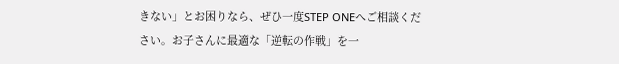きない」とお困りなら、ぜひ一度STEP ONEへご相談ください。お子さんに最適な「逆転の作戦」を一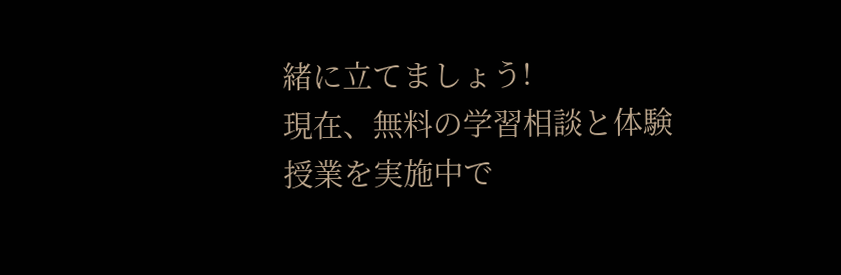緒に立てましょう!
現在、無料の学習相談と体験授業を実施中で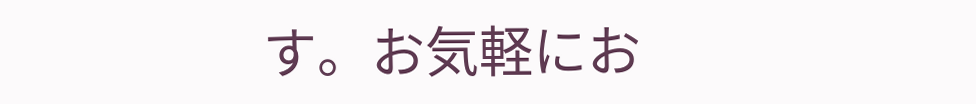す。お気軽にお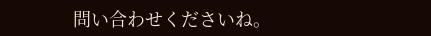問い合わせくださいね。